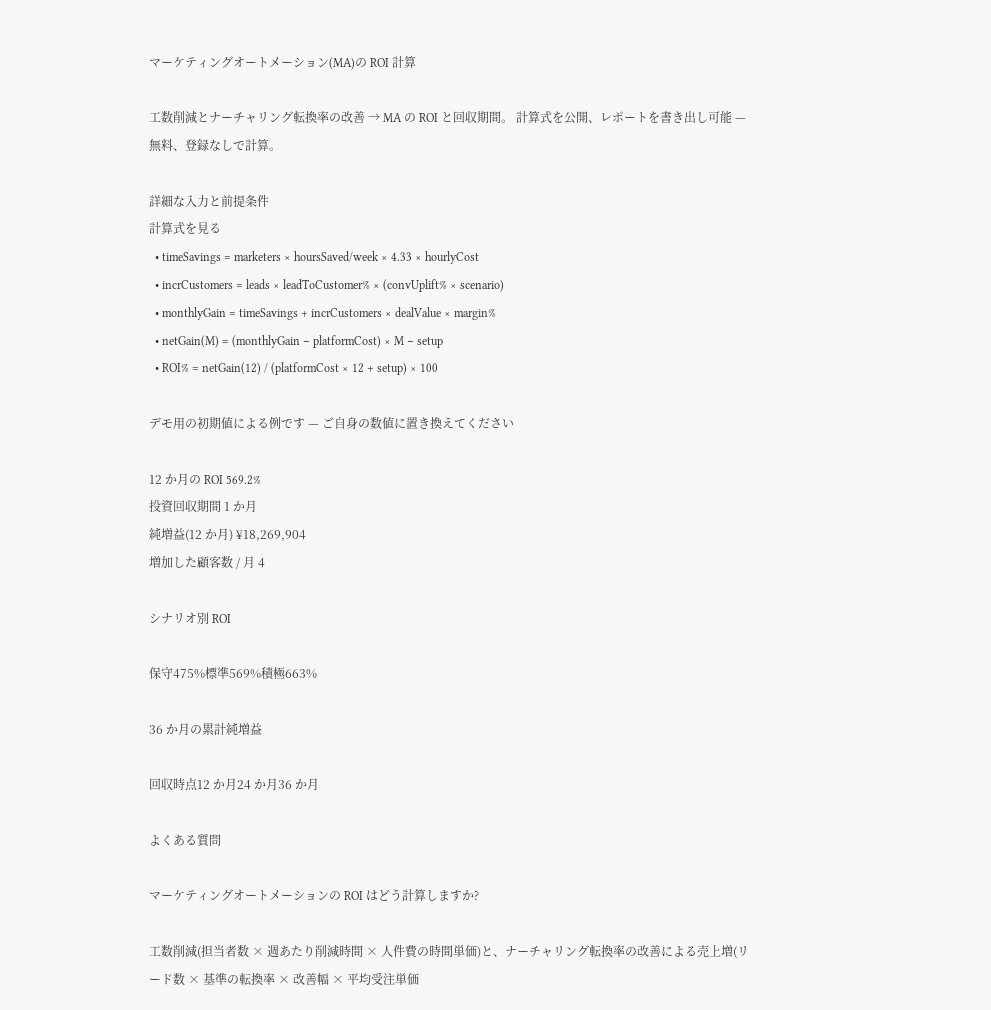マーケティングオートメーション(MA)の ROI 計算

工数削減とナーチャリング転換率の改善 → MA の ROI と回収期間。 計算式を公開、レポートを書き出し可能 — 無料、登録なしで計算。

詳細な入力と前提条件
計算式を見る
  • timeSavings = marketers × hoursSaved/week × 4.33 × hourlyCost
  • incrCustomers = leads × leadToCustomer% × (convUplift% × scenario)
  • monthlyGain = timeSavings + incrCustomers × dealValue × margin%
  • netGain(M) = (monthlyGain − platformCost) × M − setup
  • ROI% = netGain(12) / (platformCost × 12 + setup) × 100

デモ用の初期値による例です — ご自身の数値に置き換えてください

12 か月の ROI 569.2%
投資回収期間 1 か月
純増益(12 か月) ¥18,269,904
増加した顧客数 / 月 4

シナリオ別 ROI

保守475%標準569%積極663%

36 か月の累計純増益

回収時点12 か月24 か月36 か月

よくある質問

マーケティングオートメーションの ROI はどう計算しますか?

工数削減(担当者数 × 週あたり削減時間 × 人件費の時間単価)と、ナーチャリング転換率の改善による売上増(リード数 × 基準の転換率 × 改善幅 × 平均受注単価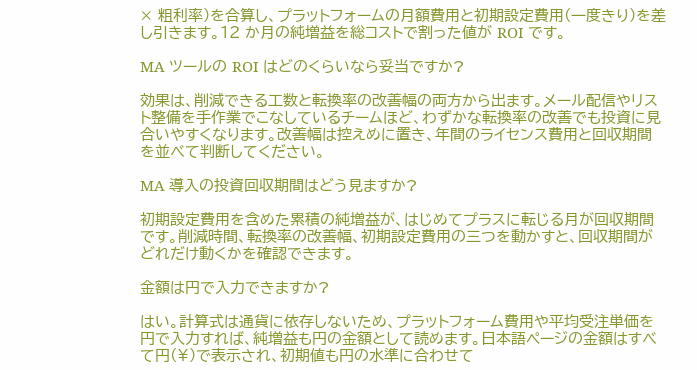× 粗利率)を合算し、プラットフォームの月額費用と初期設定費用(一度きり)を差し引きます。12 か月の純増益を総コストで割った値が ROI です。

MA ツールの ROI はどのくらいなら妥当ですか?

効果は、削減できる工数と転換率の改善幅の両方から出ます。メール配信やリスト整備を手作業でこなしているチームほど、わずかな転換率の改善でも投資に見合いやすくなります。改善幅は控えめに置き、年間のライセンス費用と回収期間を並べて判断してください。

MA 導入の投資回収期間はどう見ますか?

初期設定費用を含めた累積の純増益が、はじめてプラスに転じる月が回収期間です。削減時間、転換率の改善幅、初期設定費用の三つを動かすと、回収期間がどれだけ動くかを確認できます。

金額は円で入力できますか?

はい。計算式は通貨に依存しないため、プラットフォーム費用や平均受注単価を円で入力すれば、純増益も円の金額として読めます。日本語ページの金額はすべて円(¥)で表示され、初期値も円の水準に合わせて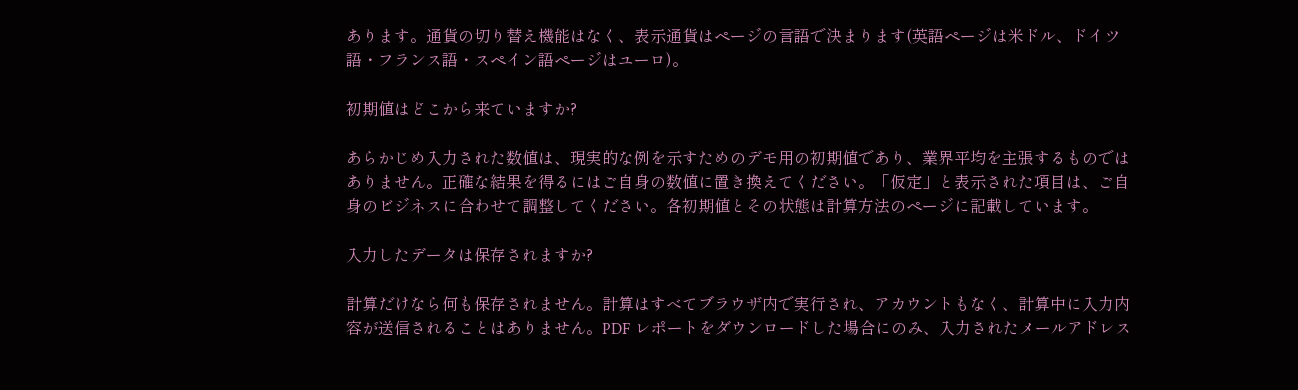あります。通貨の切り替え機能はなく、表示通貨はページの言語で決まります(英語ページは米ドル、ドイツ語・フランス語・スペイン語ページはユーロ)。

初期値はどこから来ていますか?

あらかじめ入力された数値は、現実的な例を示すためのデモ用の初期値であり、業界平均を主張するものではありません。正確な結果を得るにはご自身の数値に置き換えてください。「仮定」と表示された項目は、ご自身のビジネスに合わせて調整してください。各初期値とその状態は計算方法のページに記載しています。

入力したデータは保存されますか?

計算だけなら何も保存されません。計算はすべてブラウザ内で実行され、アカウントもなく、計算中に入力内容が送信されることはありません。PDF レポートをダウンロードした場合にのみ、入力されたメールアドレス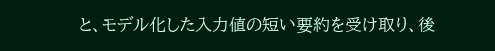と、モデル化した入力値の短い要約を受け取り、後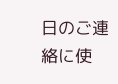日のご連絡に使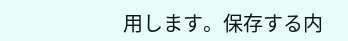用します。保存する内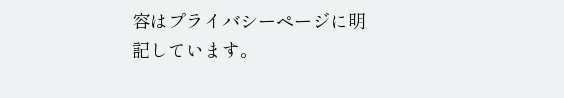容はプライバシーページに明記しています。